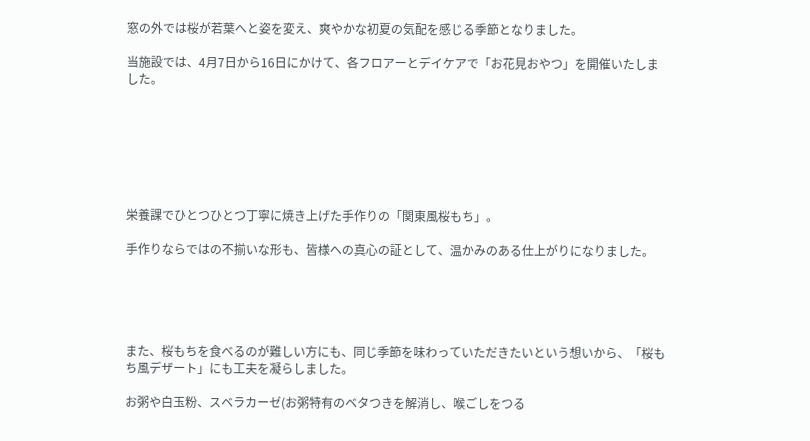窓の外では桜が若葉へと姿を変え、爽やかな初夏の気配を感じる季節となりました。

当施設では、4月7日から16日にかけて、各フロアーとデイケアで「お花見おやつ」を開催いたしました。







栄養課でひとつひとつ丁寧に焼き上げた手作りの「関東風桜もち」。

手作りならではの不揃いな形も、皆様への真心の証として、温かみのある仕上がりになりました。





また、桜もちを食べるのが難しい方にも、同じ季節を味わっていただきたいという想いから、「桜もち風デザート」にも工夫を凝らしました。

お粥や白玉粉、スベラカーゼ(お粥特有のベタつきを解消し、喉ごしをつる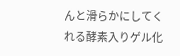んと滑らかにしてくれる酵素入りゲル化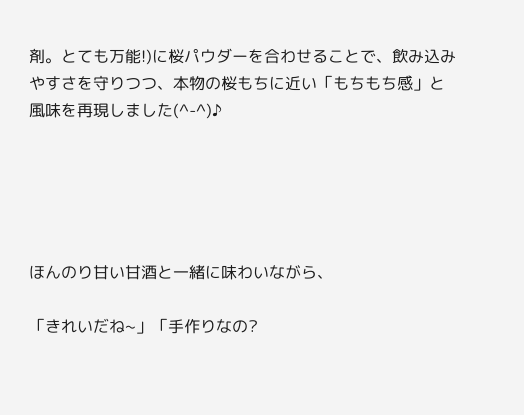剤。とても万能!)に桜パウダーを合わせることで、飲み込みやすさを守りつつ、本物の桜もちに近い「もちもち感」と風味を再現しました(^-^)♪





ほんのり甘い甘酒と一緒に味わいながら、

「きれいだね~」「手作りなの?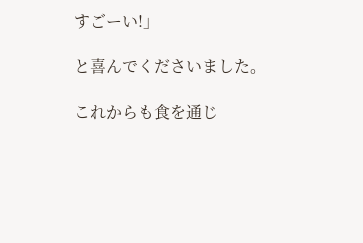すごーい!」

と喜んでくださいました。

これからも食を通じ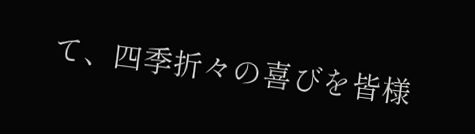て、四季折々の喜びを皆様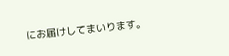にお届けしてまいります。